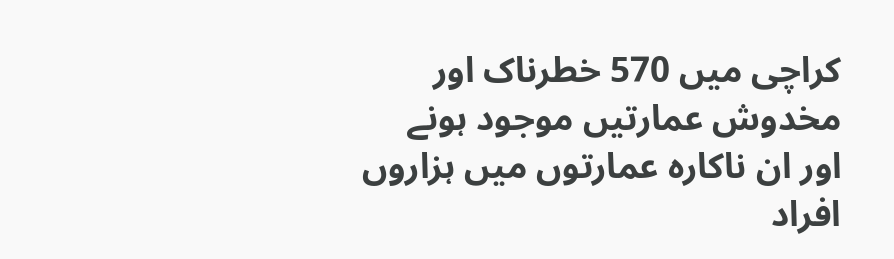کراچی میں 570 خطرناک اور مخدوش عمارتیں موجود ہونے اور ان ناکارہ عمارتوں میں ہزاروں افراد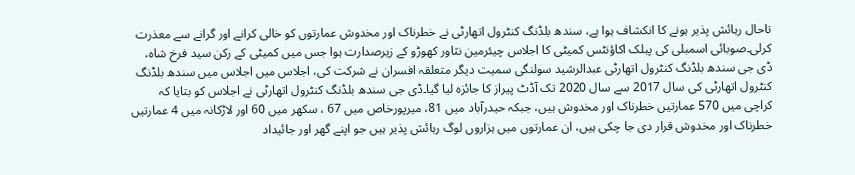تاحال رہائش پذیر ہونے کا انکشاف ہوا ہے، سندھ بلڈنگ کنٹرول اتھارٹی نے خطرناک اور مخدوش عمارتوں کو خالی کرانے اور گرانے سے معذرت کرلی۔صوبائی اسمبلی کی پبلک اکاؤنٹس کمیٹی کا اجلاس چیئرمین نثاور کھوڑو کے زیرصدارت ہوا جس میں کمیٹی کے رکن سید فرخ شاہ، ڈی جی سندھ بلڈنگ کنٹرول اتھارٹی عبدالرشید سولنگی سمیت دیگر متعلقہ افسران نے شرکت کی، اجلاس میں اجلاس میں سندھ بلڈنگ کنٹرول اتھارٹی کی سال 2017 سے سال 2020 تک آڈٹ پیراز کا جائزہ لیا گیا۔ڈی جی سندھ بلڈنگ کنٹرول اتھارٹی نے اجلاس کو بتایا کہ کراچی میں 570 عمارتیں خطرناک اور مخدوش ہیں، جبکہ حیدرآباد میں 81، میرپورخاص میں 67 ، سکھر میں 60 اور لاڑکانہ میں 4 عمارتیں خطرناک اور مخدوش قرار دی جا چکی ہیں، ان عمارتوں میں ہزاروں لوگ رہائش پذیر ہیں جو اپنے گھر اور جائیداد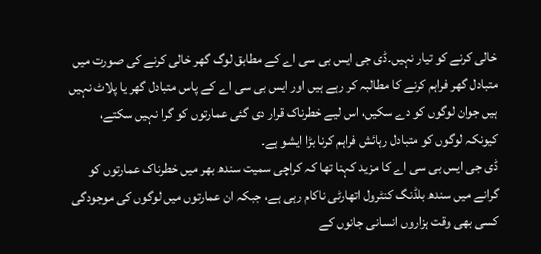خالی کرنے کو تیار نہیں۔ڈی جی ایس بی سی اے کے مطابق لوگ گھر خالی کرنے کی صورت میں متبادل گھر فراہم کرنے کا مطالبہ کر رہے ہیں اور ایس بی سی اے کے پاس متبادل گھر یا پلاٹ نہیں ہیں جوان لوگوں کو دے سکیں، اس لیے خطرناک قرار دی گئی عمارتوں کو گرا نہیں سکتے، کیونکہ لوگوں کو متبادل رہائش فراہم کرنا بڑا ایشو ہے۔
ڈی جی ایس بی سی اے کا مزید کہنا تھا کہ کراچی سمیت سندھ بھر میں خطرناک عمارتوں کو گرانے میں سندھ بلڈنگ کنٹرول اتھارٹی ناکام رہی ہے، جبکہ ان عمارتوں میں لوگوں کی موجودگی کسی بھی وقت ہزاروں انسانی جانوں کے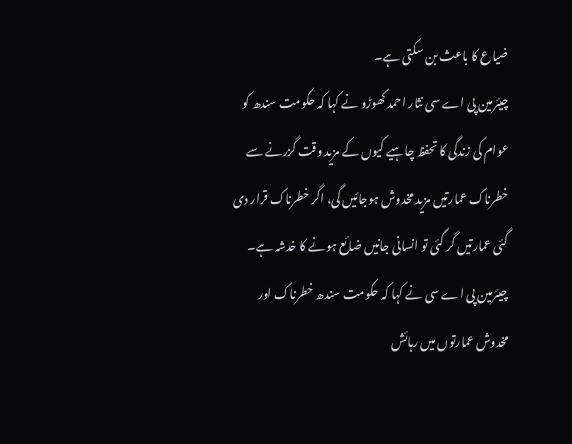ضیاع کا باعث بن سکتی ہے۔
چیئرمین پی اے سی نثار احمد کھوڑو نے کہا کہ حکومت سندھ کو عوام کی زندگی کا تحفظ چاہیے کیوں کے مزید وقت گزرنے سے خطرناک عمارتیں مزید مخدوش ہوجائیں گی، اگر خطرناک قرار دی گئی عمارتیں گر گئی تو انسانی جانیں ضائع ہونے کا خدشہ ہے۔
چیئرمین پی اے سی نے کہا کہ حکومت سندھ خطرناک اور مخدوش عمارتوں میں رہائش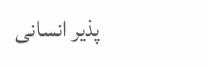پذیر انسانی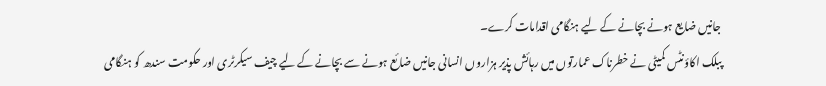جانیں ضایع ہونے بچانے کے لیے ہنگامی اقدامات کرے۔
پبلک اکاؤنٹس کمیٹی نے خطرناک عمارتوں میں رہائش پذیر ہزاروں انسانی جانیں ضائع ہونے سے بچانے کے لیے چیف سیکرٹری اور حکومت سندھ کو ہنگامی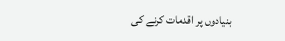بنیادوں پر اقدمات کرنے کی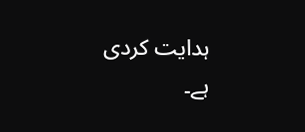ہدایت کردی ہے۔